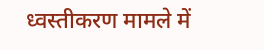ध्वस्तीकरण मामले में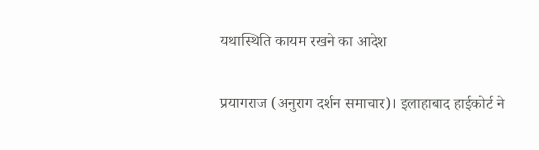यथास्थिति कायम रखने का आदेश

प्रयागराज (अनुराग दर्शन समाचार)। इलाहाबाद हाईकोर्ट ने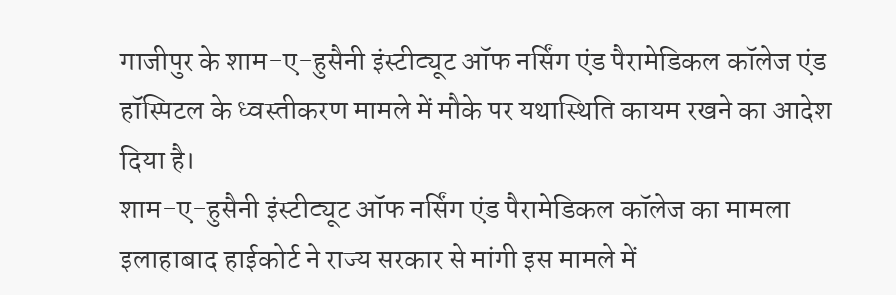गाजीपुर के शाम-ए-हुसैनी इंस्टीट्यूट ऑफ नर्सिंग एंड पैरामेडिकल कॉलेज एंड हॉस्पिटल के ध्वस्तीकरण मामले में मौके पर यथास्थिति कायम रखने का आदेश दिया है।
शाम-ए-हुसैनी इंस्टीट्यूट ऑफ नर्सिंग एंड पैरामेडिकल कॉलेज का मामला
इलाहाबाद हाईकोर्ट ने राज्य सरकार से मांगी इस मामले में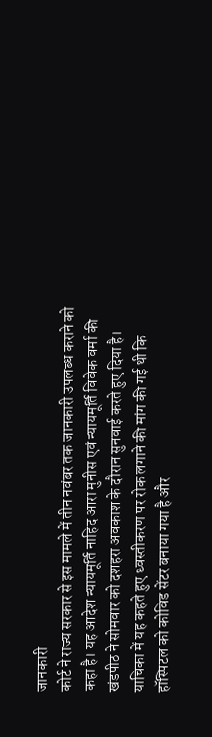जानकारी
कोर्ट ने राज्य सरकार से इस मामले में तीन नवंबर तक जानकारी उपलब्ध कराने को कहा है। यह आदेश न्यायमूर्ति नाहिद आरा मुनीस एवं न्यायमूर्ति विवेक वर्मा की खंडपीठ ने सोमवार को दशहरा अवकाश के दौरान सुनवाई करते हुए दिया है।
याचिका में यह कहते हुए ध्वस्तीकरण पर रोक लगाने की मांग की गई थी कि हॉस्पिटल को कोविड सेंटर बनाया गया है और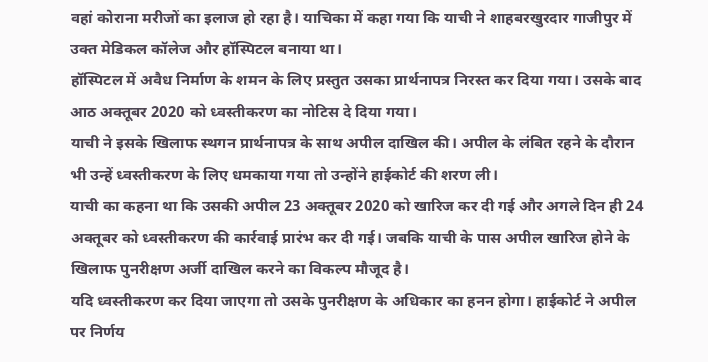वहां कोराना मरीजों का इलाज हो रहा है। याचिका में कहा गया कि याची ने शाहबरखुरदार गाजीपुर में उक्त मेडिकल कॉलेज और हॉस्पिटल बनाया था।
हॉस्पिटल में अवैध निर्माण के शमन के लिए प्रस्तुत उसका प्रार्थनापत्र निरस्त कर दिया गया। उसके बाद आठ अक्तूबर 2020 को ध्वस्तीकरण का नोटिस दे दिया गया।
याची ने इसके खिलाफ स्थगन प्रार्थनापत्र के साथ अपील दाखिल की। अपील के लंबित रहने के दौरान भी उन्हें ध्वस्तीकरण के लिए धमकाया गया तो उन्होंने हाईकोर्ट की शरण ली।
याची का कहना था कि उसकी अपील 23 अक्तूबर 2020 को खारिज कर दी गई और अगले दिन ही 24 अक्तूबर को ध्वस्तीकरण की कार्रवाई प्रारंभ कर दी गई। जबकि याची के पास अपील खारिज होने के खिलाफ पुनरीक्षण अर्जी दाखिल करने का विकल्प मौजूद है।
यदि ध्वस्तीकरण कर दिया जाएगा तो उसके पुनरीक्षण के अधिकार का हनन होगा। हाईकोर्ट ने अपील पर निर्णय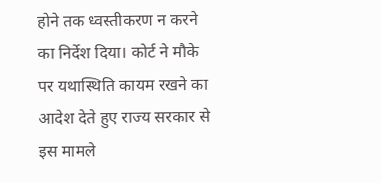होने तक ध्वस्तीकरण न करने का निर्देश दिया। कोर्ट ने मौके पर यथास्थिति कायम रखने का आदेश देते हुए राज्य सरकार से इस मामले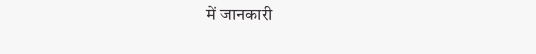में जानकारी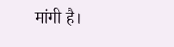मांगी है।